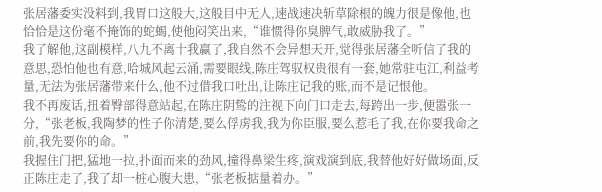张居藩委实没料到,我胃口这般大,这般目中无人,速战速决斩草除根的魄力很是像他,也恰恰是这份毫不掩饰的蛇蝎,使他闷笑出来,“谁惯得你臭脾气,敢威胁我了。”
我了解他,这副模样,八九不离十我赢了,我自然不会异想天开,觉得张居藩全听信了我的意思,恐怕他也有意,哈城风起云涌,需要眼线,陈庄驾驭权贵很有一套,她常驻屯江,利益考量,无法为张居藩带来什么,他不过借我口吐出,让陈庄记我的账,而不是记恨他。
我不再废话,扭着臀部得意站起,在陈庄阴鸷的注视下向门口走去,每跨出一步,便嚣张一分,“张老板,我陶梦的性子你清楚,要么俘虏我,我为你臣服,要么惹毛了我,在你要我命之前,我先要你的命。”
我握住门把,猛地一拉,扑面而来的劲风,撞得鼻梁生疼,演戏演到底,我替他好好做场面,反正陈庄走了,我了却一桩心腹大患,“张老板掂量着办。”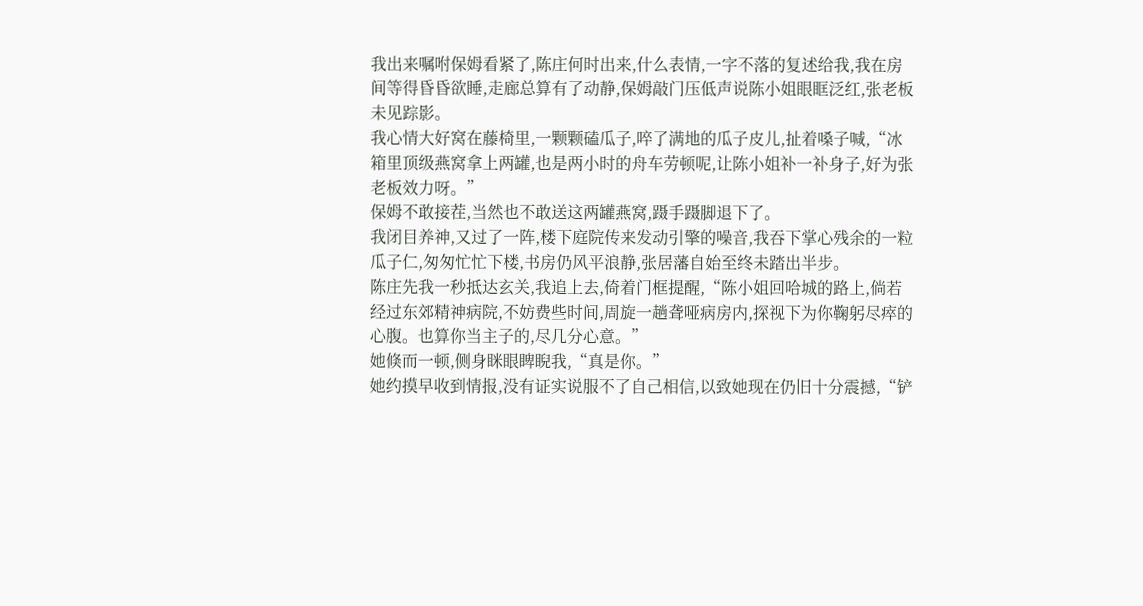我出来嘱咐保姆看紧了,陈庄何时出来,什么表情,一字不落的复述给我,我在房间等得昏昏欲睡,走廊总算有了动静,保姆敲门压低声说陈小姐眼眶泛红,张老板未见踪影。
我心情大好窝在藤椅里,一颗颗磕瓜子,啐了满地的瓜子皮儿,扯着嗓子喊,“冰箱里顶级燕窝拿上两罐,也是两小时的舟车劳顿呢,让陈小姐补一补身子,好为张老板效力呀。”
保姆不敢接茬,当然也不敢送这两罐燕窝,蹑手蹑脚退下了。
我闭目养神,又过了一阵,楼下庭院传来发动引擎的噪音,我吞下掌心残余的一粒瓜子仁,匆匆忙忙下楼,书房仍风平浪静,张居藩自始至终未踏出半步。
陈庄先我一秒抵达玄关,我追上去,倚着门框提醒,“陈小姐回哈城的路上,倘若经过东郊精神病院,不妨费些时间,周旋一趟聋哑病房内,探视下为你鞠躬尽瘁的心腹。也算你当主子的,尽几分心意。”
她倏而一顿,侧身眯眼睥睨我,“真是你。”
她约摸早收到情报,没有证实说服不了自己相信,以致她现在仍旧十分震撼,“铲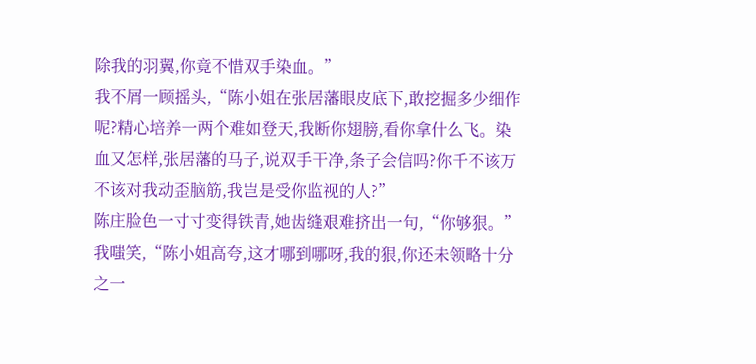除我的羽翼,你竟不惜双手染血。”
我不屑一顾摇头,“陈小姐在张居藩眼皮底下,敢挖掘多少细作呢?精心培养一两个难如登天,我断你翅膀,看你拿什么飞。染血又怎样,张居藩的马子,说双手干净,条子会信吗?你千不该万不该对我动歪脑筋,我岂是受你监视的人?”
陈庄脸色一寸寸变得铁青,她齿缝艰难挤出一句,“你够狠。”
我嗤笑,“陈小姐高夸,这才哪到哪呀,我的狠,你还未领略十分之一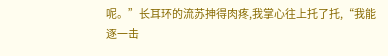呢。”长耳环的流苏抻得肉疼,我掌心往上托了托,“我能逐一击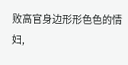败高官身边形形色色的情妇,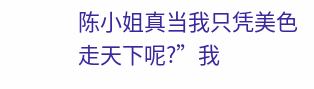陈小姐真当我只凭美色走天下呢?”我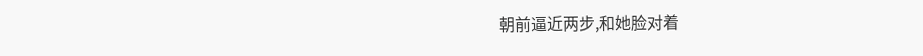朝前逼近两步,和她脸对着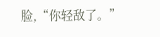脸,“你轻敌了。”